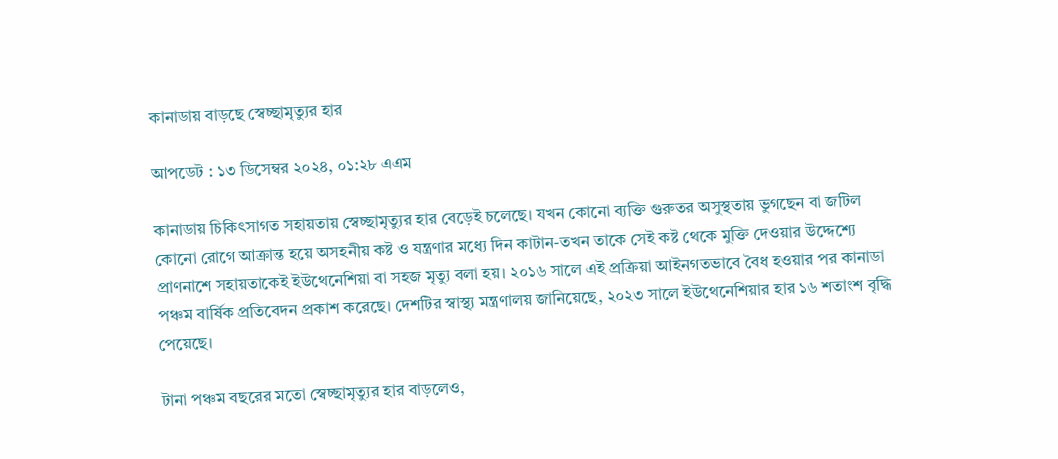কানাডায় বাড়ছে স্বেচ্ছামৃত্যুর হার

আপডেট : ১৩ ডিসেম্বর ২০২৪, ০১:২৮ এএম

কানাডায় চিকিৎসাগত সহায়তায় স্বেচ্ছামৃত্যুর হার বেড়েই চলেছে। যখন কোনো ব্যক্তি গুরুতর অসুস্থতায় ভুগছেন বা জটিল কোনো রোগে আক্রান্ত হয়ে অসহনীয় কষ্ট ও যন্ত্রণার মধ্যে দিন কাটান-তখন তাকে সেই কষ্ট থেকে মুক্তি দেওয়ার উদ্দেশ্যে প্রাণনাশে সহায়তাকেই ইউথেনেশিয়া বা সহজ মৃত্যু বলা হয়। ২০১৬ সালে এই প্রক্রিয়া আইনগতভাবে বৈধ হওয়ার পর কানাডা পঞ্চম বার্ষিক প্রতিবেদন প্রকাশ করেছে। দেশটির স্বাস্থ্য মন্ত্রণালয় জানিয়েছে, ২০২৩ সালে ইউথেনেশিয়ার হার ১৬ শতাংশ বৃদ্ধি পেয়েছে।

টানা পঞ্চম বছরের মতো স্বেচ্ছামৃত্যুর হার বাড়লেও,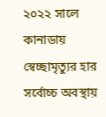২০২২ সালে কানাডায় স্বেচ্ছামৃত্যুর হার সর্বোচ্চ অবস্থায়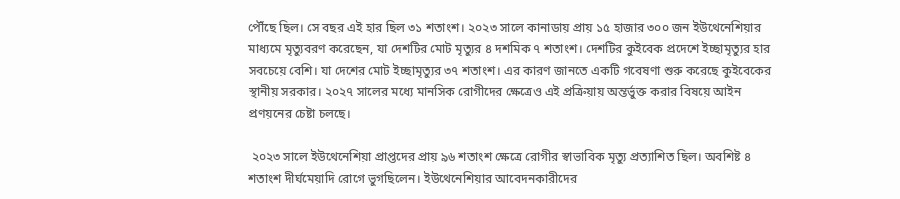পৌঁছে ছিল। সে বছর এই হার ছিল ৩১ শতাংশ। ২০২৩ সালে কানাডায় প্রায় ১৫ হাজার ৩০০ জন ইউথেনেশিয়ার মাধ্যমে মৃত্যুবরণ করেছেন, যা দেশটির মোট মৃত্যুর ৪ দশমিক ৭ শতাংশ। দেশটির কুইবেক প্রদেশে ইচ্ছামৃত্যুর হার সবচেয়ে বেশি। যা দেশের মোট ইচ্ছামৃত্যুর ৩৭ শতাংশ। এর কারণ জানতে একটি গবেষণা শুরু করেছে কুইবেকের স্থানীয় সরকার। ২০২৭ সালের মধ্যে মানসিক রোগীদের ক্ষেত্রেও এই প্রক্রিয়ায় অন্তর্ভুক্ত করার বিষয়ে আইন প্রণয়নের চেষ্টা চলছে।

 ২০২৩ সালে ইউথেনেশিয়া প্রাপ্তদের প্রায় ৯৬ শতাংশ ক্ষেত্রে রোগীর স্বাভাবিক মৃত্যু প্রত্যাশিত ছিল। অবশিষ্ট ৪ শতাংশ দীর্ঘমেয়াদি রোগে ভুগছিলেন। ইউথেনেশিয়ার আবেদনকারীদের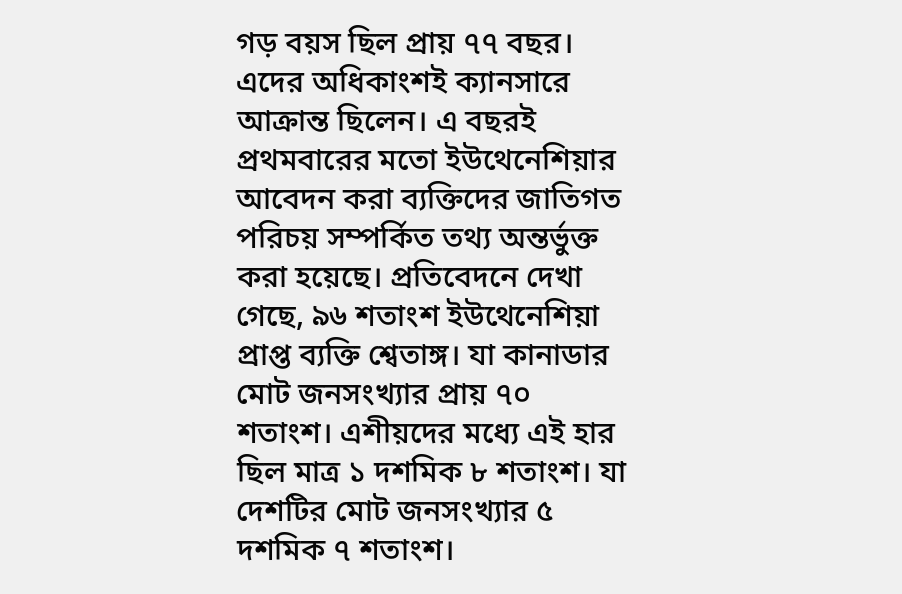গড় বয়স ছিল প্রায় ৭৭ বছর। এদের অধিকাংশই ক্যানসারে আক্রান্ত ছিলেন। এ বছরই প্রথমবারের মতো ইউথেনেশিয়ার আবেদন করা ব্যক্তিদের জাতিগত পরিচয় সম্পর্কিত তথ্য অন্তর্ভুক্ত করা হয়েছে। প্রতিবেদনে দেখা গেছে, ৯৬ শতাংশ ইউথেনেশিয়া প্রাপ্ত ব্যক্তি শ্বেতাঙ্গ। যা কানাডার মোট জনসংখ্যার প্রায় ৭০ শতাংশ। এশীয়দের মধ্যে এই হার ছিল মাত্র ১ দশমিক ৮ শতাংশ। যা দেশটির মোট জনসংখ্যার ৫ দশমিক ৭ শতাংশ।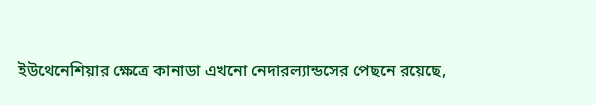ইউথেনেশিয়ার ক্ষেত্রে কানাডা এখনো নেদারল্যান্ডসের পেছনে রয়েছে,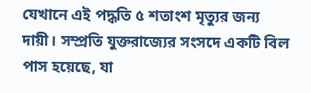যেখানে এই পদ্ধতি ৫ শতাংশ মৃত্যুর জন্য দায়ী। সম্প্রতি যুক্তরাজ্যের সংসদে একটি বিল পাস হয়েছে, যা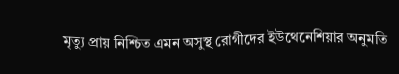মৃত্যু প্রায় নিশ্চিত এমন অসুস্থ রোগীদের ইউথেনেশিয়ার অনুমতি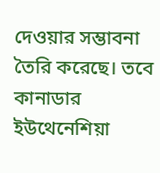দেওয়ার সম্ভাবনা তৈরি করেছে। তবে কানাডার ইউথেনেশিয়া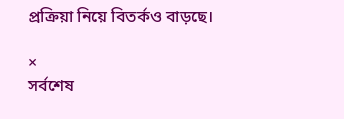প্রক্রিয়া নিয়ে বিতর্কও বাড়ছে।

×
সর্বশেষ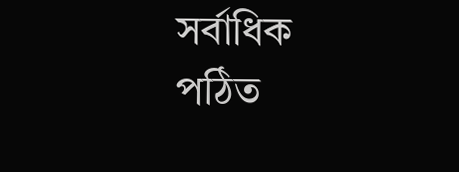সর্বাধিক পঠিত